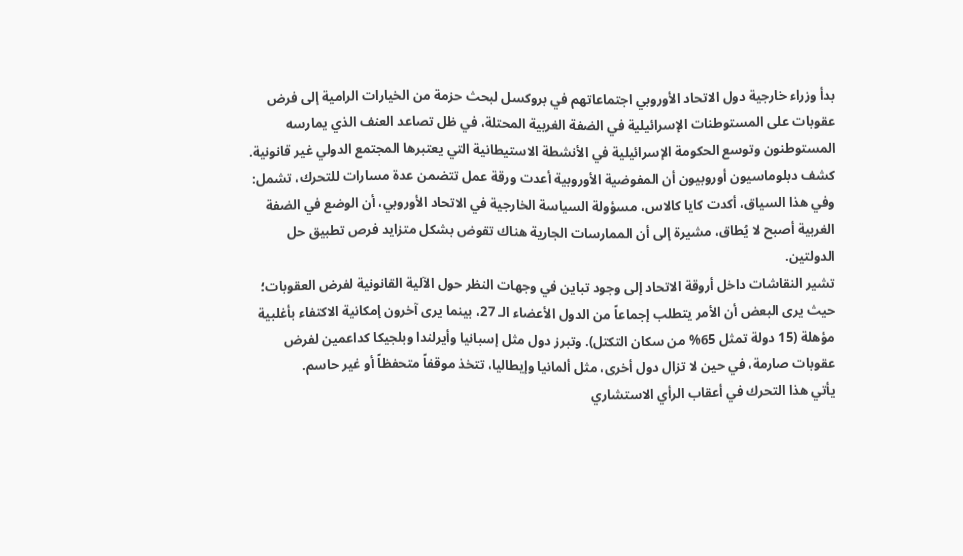بدأ وزراء خارجية دول الاتحاد الأوروبي اجتماعاتهم في بروكسل لبحث حزمة من الخيارات الرامية إلى فرض عقوبات على المستوطنات الإسرائيلية في الضفة الغربية المحتلة، في ظل تصاعد العنف الذي يمارسه المستوطنون وتوسع الحكومة الإسرائيلية في الأنشطة الاستيطانية التي يعتبرها المجتمع الدولي غير قانونية.
كشف دبلوماسيون أوروبيون أن المفوضية الأوروبية أعدت ورقة عمل تتضمن عدة مسارات للتحرك، تشمل:
وفي هذا السياق، أكدت كايا كالاس، مسؤولة السياسة الخارجية في الاتحاد الأوروبي، أن الوضع في الضفة الغربية أصبح لا يُطاق، مشيرة إلى أن الممارسات الجارية هناك تقوض بشكل متزايد فرص تطبيق حل الدولتين.
تشير النقاشات داخل أروقة الاتحاد إلى وجود تباين في وجهات النظر حول الآلية القانونية لفرض العقوبات؛ حيث يرى البعض أن الأمر يتطلب إجماعاً من الدول الأعضاء الـ 27، بينما يرى آخرون إمكانية الاكتفاء بأغلبية مؤهلة (15 دولة تمثل 65% من سكان التكتل). وتبرز دول مثل إسبانيا وأيرلندا وبلجيكا كداعمين لفرض عقوبات صارمة، في حين لا تزال دول أخرى، مثل ألمانيا وإيطاليا، تتخذ موقفاً متحفظاً أو غير حاسم.
يأتي هذا التحرك في أعقاب الرأي الاستشاري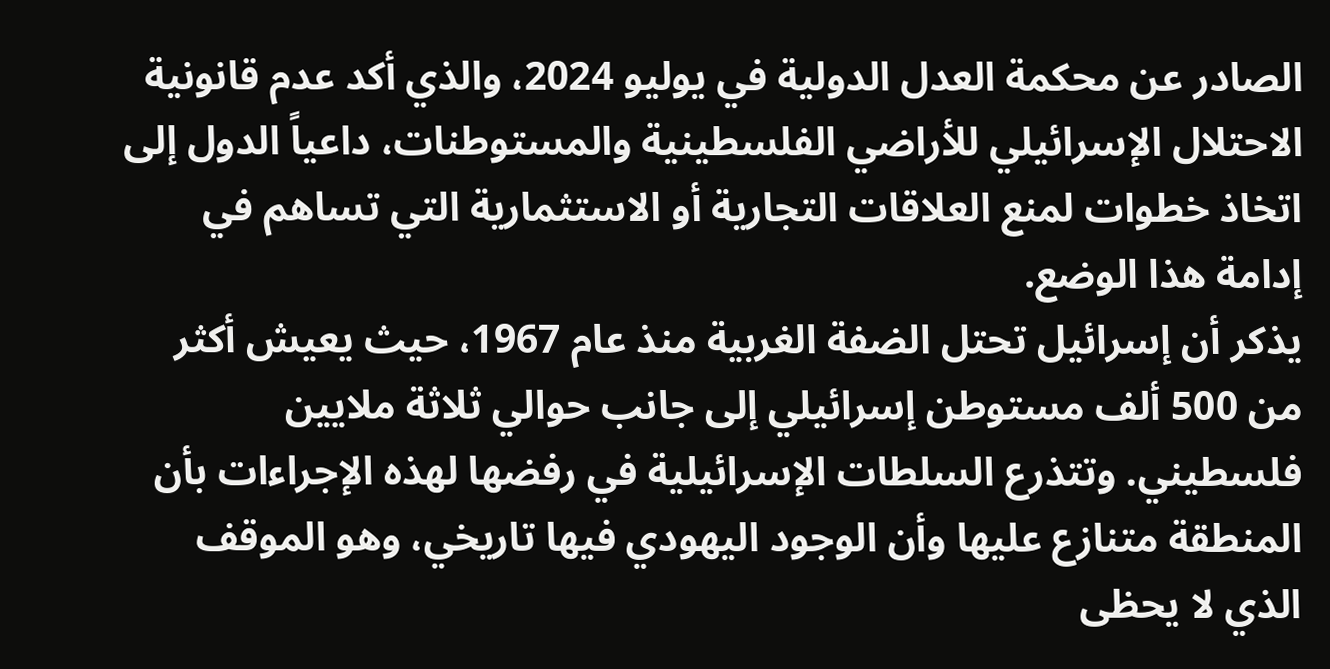الصادر عن محكمة العدل الدولية في يوليو 2024، والذي أكد عدم قانونية الاحتلال الإسرائيلي للأراضي الفلسطينية والمستوطنات، داعياً الدول إلى اتخاذ خطوات لمنع العلاقات التجارية أو الاستثمارية التي تساهم في إدامة هذا الوضع.
يذكر أن إسرائيل تحتل الضفة الغربية منذ عام 1967، حيث يعيش أكثر من 500 ألف مستوطن إسرائيلي إلى جانب حوالي ثلاثة ملايين فلسطيني. وتتذرع السلطات الإسرائيلية في رفضها لهذه الإجراءات بأن المنطقة متنازع عليها وأن الوجود اليهودي فيها تاريخي، وهو الموقف الذي لا يحظى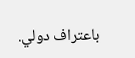باعتراف دولي.